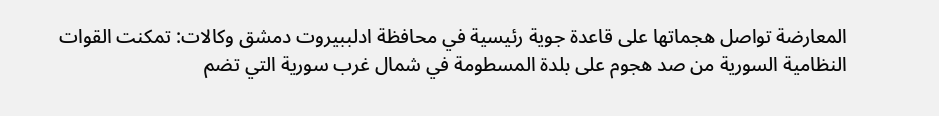المعارضة تواصل هجماتها على قاعدة جوية رئيسية في محافظة ادلببيروت دمشق وكالات: تمكنت القوات النظامية السورية من صد هجوم على بلدة المسطومة في شمال غرب سورية التي تضم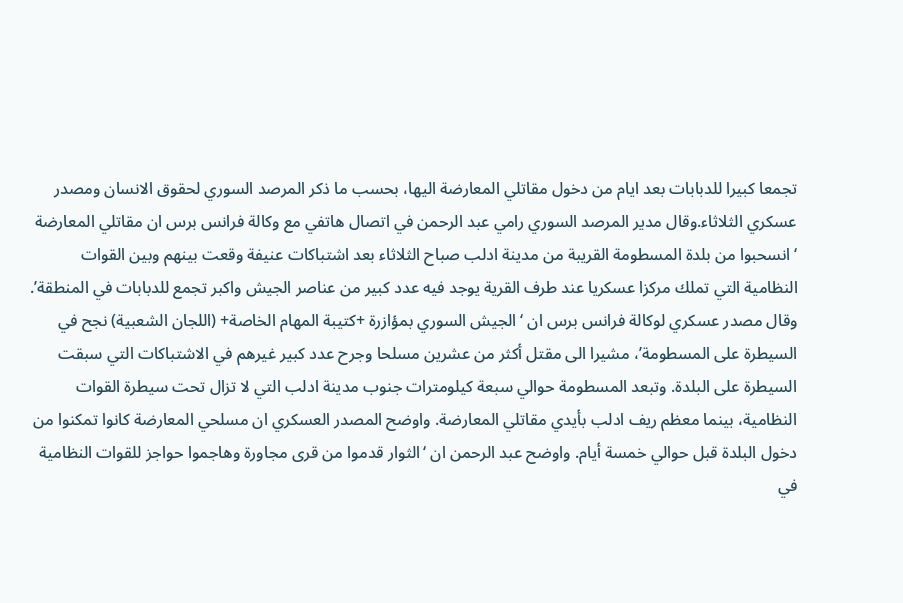تجمعا كبيرا للدبابات بعد ايام من دخول مقاتلي المعارضة اليها، بحسب ما ذكر المرصد السوري لحقوق الانسان ومصدر عسكري الثلاثاء.وقال مدير المرصد السوري رامي عبد الرحمن في اتصال هاتفي مع وكالة فرانس برس ان مقاتلي المعارضة ‘انسحبوا من بلدة المسطومة القريبة من مدينة ادلب صباح الثلاثاء بعد اشتباكات عنيفة وقعت بينهم وبين القوات النظامية التي تملك مركزا عسكريا عند طرف القرية يوجد فيه عدد كبير من عناصر الجيش واكبر تجمع للدبابات في المنطقة’. وقال مصدر عسكري لوكالة فرانس برس ان ‘الجيش السوري بمؤازرة +كتيبة المهام الخاصة+ (اللجان الشعبية) نجح في السيطرة على المسطومة’، مشيرا الى مقتل أكثر من عشرين مسلحا وجرح عدد كبير غيرهم في الاشتباكات التي سبقت السيطرة على البلدة. وتبعد المسطومة حوالي سبعة كيلومترات جنوب مدينة ادلب التي لا تزال تحت سيطرة القوات النظامية، بينما معظم ريف ادلب بأيدي مقاتلي المعارضة. واوضح المصدر العسكري ان مسلحي المعارضة كانوا تمكنوا من دخول البلدة قبل حوالي خمسة أيام. واوضح عبد الرحمن ان ‘الثوار قدموا من قرى مجاورة وهاجموا حواجز للقوات النظامية في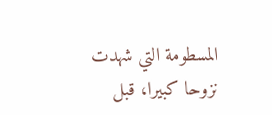المسطومة التي شهدت نزوحا كبيرا، قبل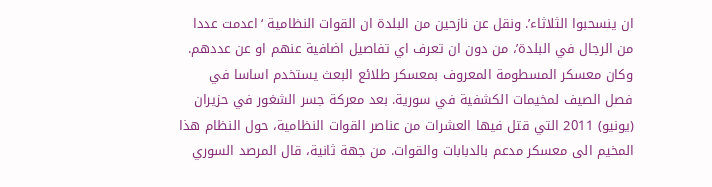ان ينسحبوا الثلاثاء’. ونقل عن نازحين من البلدة ان القوات النظامية ‘اعدمت عددا من الرجال في البلدة’، من دون ان تعرف اي تفاصيل اضافية عنهم او عن عددهم. وكان معسكر المسطومة المعروف بمعسكر طلائع البعث يستخدم اساسا في فصل الصيف لمخيمات الكشفية في سورية. بعد معركة جسر الشغور في حزيران (يونيو) 2011 التي قتل فيها العشرات من عناصر القوات النظامية، حول النظام هذا المخيم الى معسكر مدعم بالدبابات والقوات. من جهة ثانية، قال المرصد السوري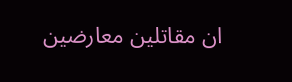ان مقاتلين معارضين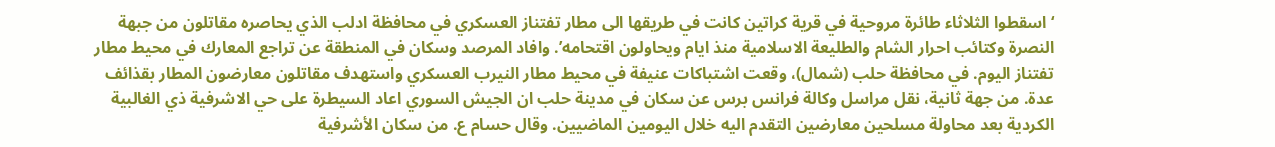‘اسقطوا الثلاثاء طائرة مروحية في قرية كراتين كانت في طريقها الى مطار تفتناز العسكري في محافظة ادلب الذي يحاصره مقاتلون من جبهة النصرة وكتائب احرار الشام والطليعة الاسلامية منذ ايام ويحاولون اقتحامه’. وافاد المرصد وسكان في المنطقة عن تراجع المعارك في محيط مطار تفتناز اليوم. في محافظة حلب (شمال)، وقعت اشتباكات عنيفة في محيط مطار النيرب العسكري واستهدف مقاتلون معارضون المطار بقذائف عدة. من جهة ثانية، نقل مراسل وكالة فرانس برس عن سكان في مدينة حلب ان الجيش السوري اعاد السيطرة على حي الاشرفية ذي الغالبية الكردية بعد محاولة مسلحين معارضين التقدم اليه خلال اليومين الماضيين. وقال حسام ع. من سكان الأشرفية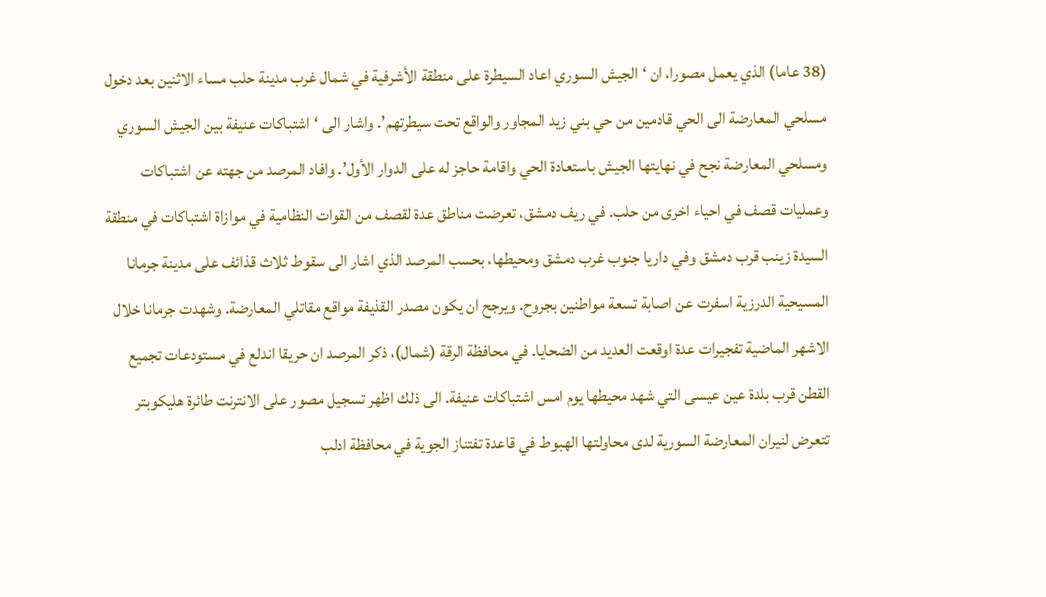(38 عاما) الذي يعمل مصورا، ان ‘الجيش السوري اعاد السيطرة على منطقة الأشرفية في شمال غرب مدينة حلب مساء الاثنين بعد دخول مسلحي المعارضة الى الحي قادمين من حي بني زيد المجاور والواقع تحت سيطرتهم’. واشار الى ‘اشتباكات عنيفة بين الجيش السوري ومسلحي المعارضة نجح في نهايتها الجيش باستعادة الحي واقامة حاجز له على الدوار الأول’. وافاد المرصد من جهته عن اشتباكات وعمليات قصف في احياء اخرى من حلب. في ريف دمشق، تعرضت مناطق عدة لقصف من القوات النظامية في موازاة اشتباكات في منطقة السيدة زينب قرب دمشق وفي داريا جنوب غرب دمشق ومحيطها، بحسب المرصد الذي اشار الى سقوط ثلاث قذائف على مدينة جرمانا المسيحية الدرزية اسفرت عن اصابة تسعة مواطنين بجروح. ويرجح ان يكون مصدر القذيفة مواقع مقاتلي المعارضة. وشهدت جرمانا خلال الاشهر الماضية تفجيرات عدة اوقعت العديد من الضحايا. في محافظة الرقة (شمال)، ذكر المرصد ان حريقا اندلع في مستودعات تجميع القطن قرب بلدة عين عيسى التي شهد محيطها يوم امس اشتباكات عنيفة. الى ذلك اظهر تسجيل مصور على الانترنت طائرة هليكوبتر تتعرض لنيران المعارضة السورية لدى محاولتها الهبوط في قاعدة تفتناز الجوية في محافظة ادلب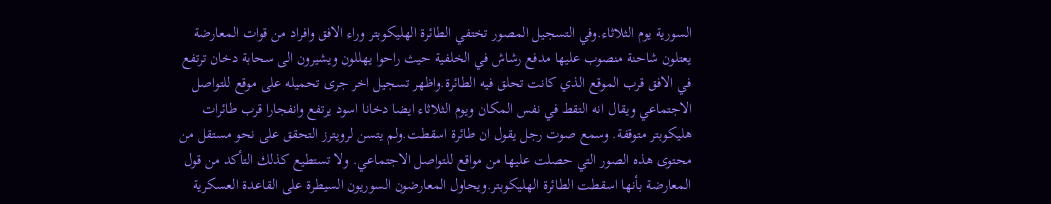السورية يوم الثلاثاء.وفي التسجيل المصور تختفي الطائرة الهليكوبتر وراء الافق وافراد من قوات المعارضة يعتلون شاحنة منصوب عليها مدفع رشاش في الخلفية حيث راحوا يهللون ويشيرون الى سحابة دخان ترتفع في الافق قرب الموقع الذي كانت تحلق فيه الطائرة.واظهر تسجيل اخر جرى تحميله على موقع للتواصل الاجتماعي ويقال انه التقط في نفس المكان ويوم الثلاثاء ايضا دخانا اسود يرتفع وانفجارا قرب طائرات هليكوبتر متوقفة. وسمع صوت رجل يقول ان طائرة اسقطت.ولم يتسن لرويترز التحقق على نحو مستقل من محتوى هذه الصور التي حصلت عليها من مواقع للتواصل الاجتماعي. ولا تستطيع كذلك التأكد من قول المعارضة بأنها اسقطت الطائرة الهليكوبتر.ويحاول المعارضون السوريون السيطرة على القاعدة العسكرية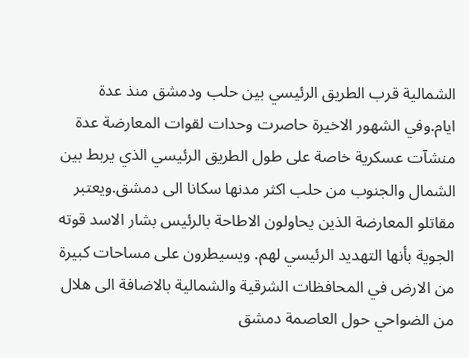الشمالية قرب الطريق الرئيسي بين حلب ودمشق منذ عدة ايام.وفي الشهور الاخيرة حاصرت وحدات لقوات المعارضة عدة منشآت عسكرية خاصة على طول الطريق الرئيسي الذي يربط بين الشمال والجنوب من حلب اكثر مدنها سكانا الى دمشق.ويعتبر مقاتلو المعارضة الذين يحاولون الاطاحة بالرئيس بشار الاسد قوته الجوية بأنها التهديد الرئيسي لهم. ويسيطرون على مساحات كبيرة من الارض في المحافظات الشرقية والشمالية بالاضافة الى هلال من الضواحي حول العاصمة دمشق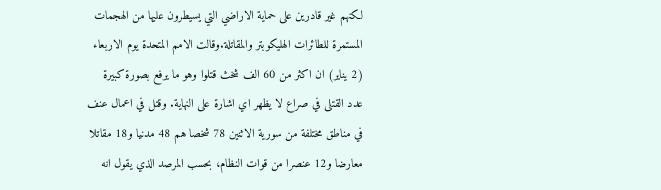لكنهم غير قادرين على حماية الاراضي التي يسيطرون عليها من الهجمات المستمرة للطائرات الهليكوبتر والمقاتلة.وقالت الامم المتحدة يوم الاربعاء (2 يناير) ان اكثر من 60 الف شخث قتلوا وهو ما يرفع بصورة كبيرة عدد القتلى في صراع لا يظهر اي اشارة على النهاية. وقتل في اعمال عنف في مناطق مختلفة من سورية الاثنين 78 شخصا هم 48 مدنيا و18 مقاتلا معارضا و12 عنصرا من قوات النظام، بحسب المرصد الذي يقول انه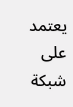يعتمد على شبكة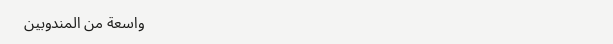واسعة من المندوبين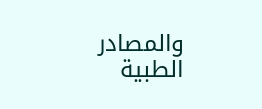والمصادر الطبية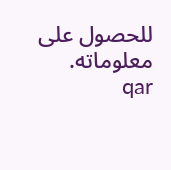للحصول على معلوماته. qar